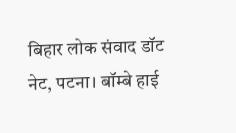बिहार लोक संवाद डॉट नेट, पटना। बॉम्बे हाई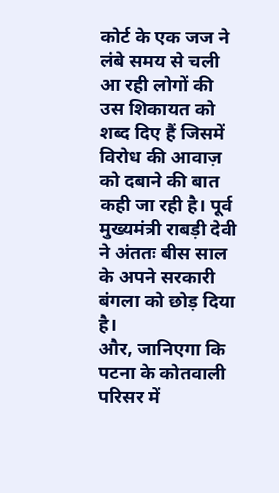कोर्ट के एक जज ने लंबे समय से चली आ रही लोगों की उस शिकायत को शब्द दिए हैं जिसमें विरोध की आवाज़ को दबाने की बात कही जा रही है। पूर्व मुख्यमंत्री राबड़ी देवी ने अंततः बीस साल के अपने सरकारी बंगला को छोड़ दिया है।
और, जानिएगा कि पटना के कोतवाली परिसर में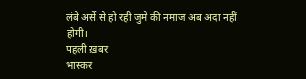लंबे अर्से से हो रही जुमे की नमाज अब अदा नहीं होगी।
पहली ख़बर
भास्कर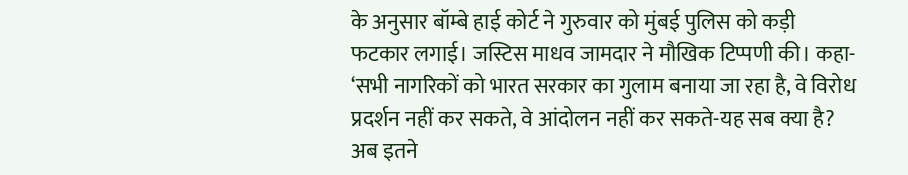के अनुसार बॉम्बे हाई कोर्ट ने गुरुवार को मुंबई पुलिस को कड़ी फटकार लगाई। जस्टिस माधव जामदार ने मौखिक टिप्पणी की। कहा- ‘सभी नागरिकों को भारत सरकार का गुलाम बनाया जा रहा है, वे विरोध प्रदर्शन नहीं कर सकते, वे आंदोलन नहीं कर सकते-यह सब क्या है? अब इतने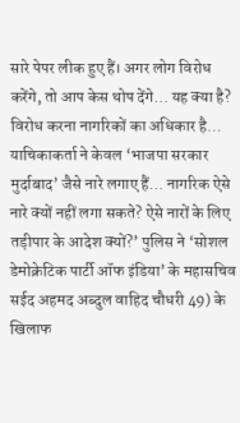सारे पेपर लीक हुए हैं। अगर लोग विरोध करेंगे, तो आप केस थोप देंगे… यह क्या है? विरोध करना नागरिकों का अधिकार है… याचिकाकर्ता ने केवल ‘भाजपा सरकार मुर्दाबाद’ जैसे नारे लगाए हैं… नागरिक ऐसे नारे क्यों नहीं लगा सकते? ऐसे नारों के लिए तड़ीपार के आदेश क्यों?’ पुलिस ने ‘सोशल डेमोक्रेटिक पार्टी ऑफ इंडिया’ के महासचिव सईद अहमद अब्दुल वाहिद चौधरी 49) के खिलाफ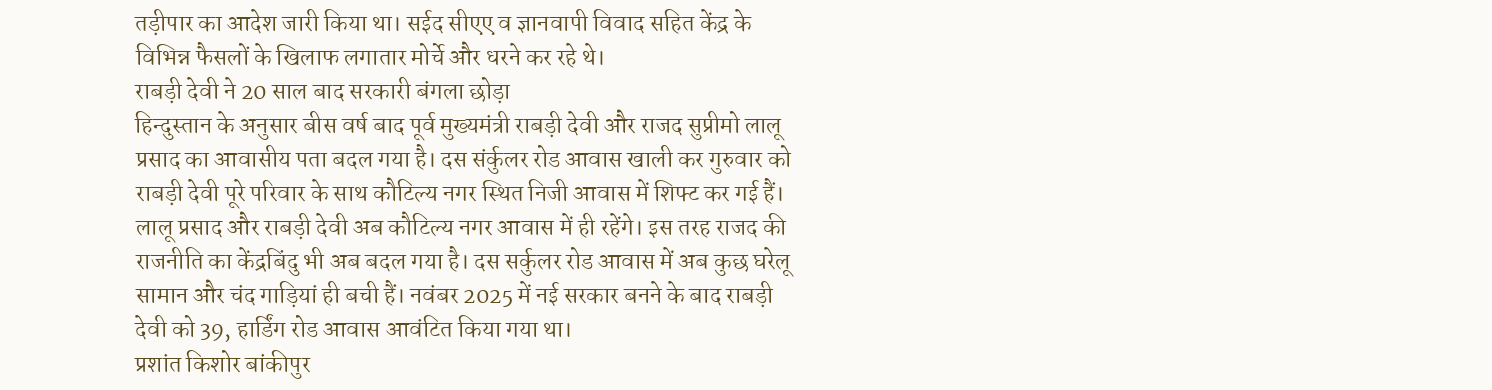तड़ीपार का आदेश जारी किया था। सईद सीएए व ज्ञानवापी विवाद सहित केंद्र के विभिन्न फैसलों के खिलाफ लगातार मोर्चे और धरने कर रहे थे।
राबड़ी देवी ने 20 साल बाद सरकारी बंगला छोड़ा
हिन्दुस्तान के अनुसार बीस वर्ष बाद पूर्व मुख्यमंत्री राबड़ी देवी और राजद सुप्रीमो लालू प्रसाद का आवासीय पता बदल गया है। दस संर्कुलर रोड आवास खाली कर गुरुवार को राबड़ी देवी पूरे परिवार के साथ कौटिल्य नगर स्थित निजी आवास में शिफ्ट कर गई हैं। लालू प्रसाद और राबड़ी देवी अब कौटिल्य नगर आवास में ही रहेंगे। इस तरह राजद की राजनीति का केंद्रबिंदु भी अब बदल गया है। दस सर्कुलर रोड आवास में अब कुछ घरेलू सामान और चंद गाड़ियां ही बची हैं। नवंबर 2025 में नई सरकार बनने के बाद राबड़ी देवी को 39, हार्डिंग रोड आवास आवंटित किया गया था।
प्रशांत किशोर बांकीपुर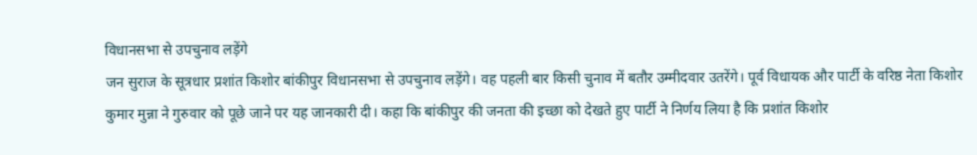विधानसभा से उपचुनाव लड़ेंगे
जन सुराज के सूत्रधार प्रशांत किशोर बांकीपुर विधानसभा से उपचुनाव लड़ेंगे। वह पहली बार किसी चुनाव में बतौर उम्मीदवार उतरेंगे। पूर्व विधायक और पार्टी के वरिष्ठ नेता किशोर कुमार मुन्ना ने गुरुवार को पूछे जाने पर यह जानकारी दी। कहा कि बांकीपुर की जनता की इच्छा को देखते हुए पार्टी ने निर्णय लिया है कि प्रशांत किशोर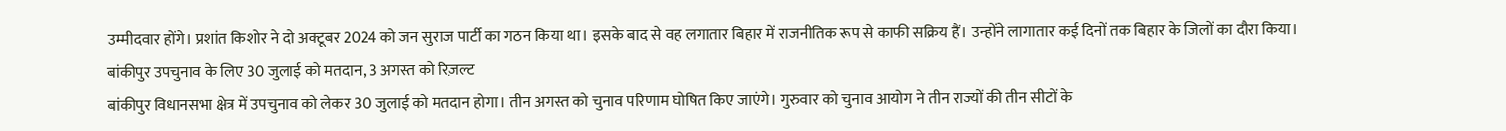उम्मीदवार होंगे। प्रशांत किशोर ने दो अक्टूबर 2024 को जन सुराज पार्टी का गठन किया था। इसके बाद से वह लगातार बिहार में राजनीतिक रूप से काफी सक्रिय हैं। उन्होंने लागातार कई दिनों तक बिहार के जिलों का दौरा किया।
बांकीपुर उपचुनाव के लिए 30 जुलाई को मतदान, 3 अगस्त को रिज़ल्ट
बांकीपुर विधानसभा क्षेत्र में उपचुनाव को लेकर 30 जुलाई को मतदान होगा। तीन अगस्त को चुनाव परिणाम घोषित किए जाएंगे। गुरुवार को चुनाव आयोग ने तीन राज्यों की तीन सीटों के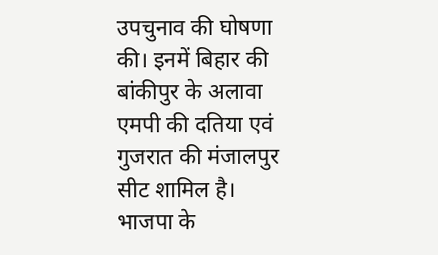उपचुनाव की घोषणा की। इनमें बिहार की बांकीपुर के अलावा एमपी की दतिया एवं गुजरात की मंजालपुर सीट शामिल है। भाजपा के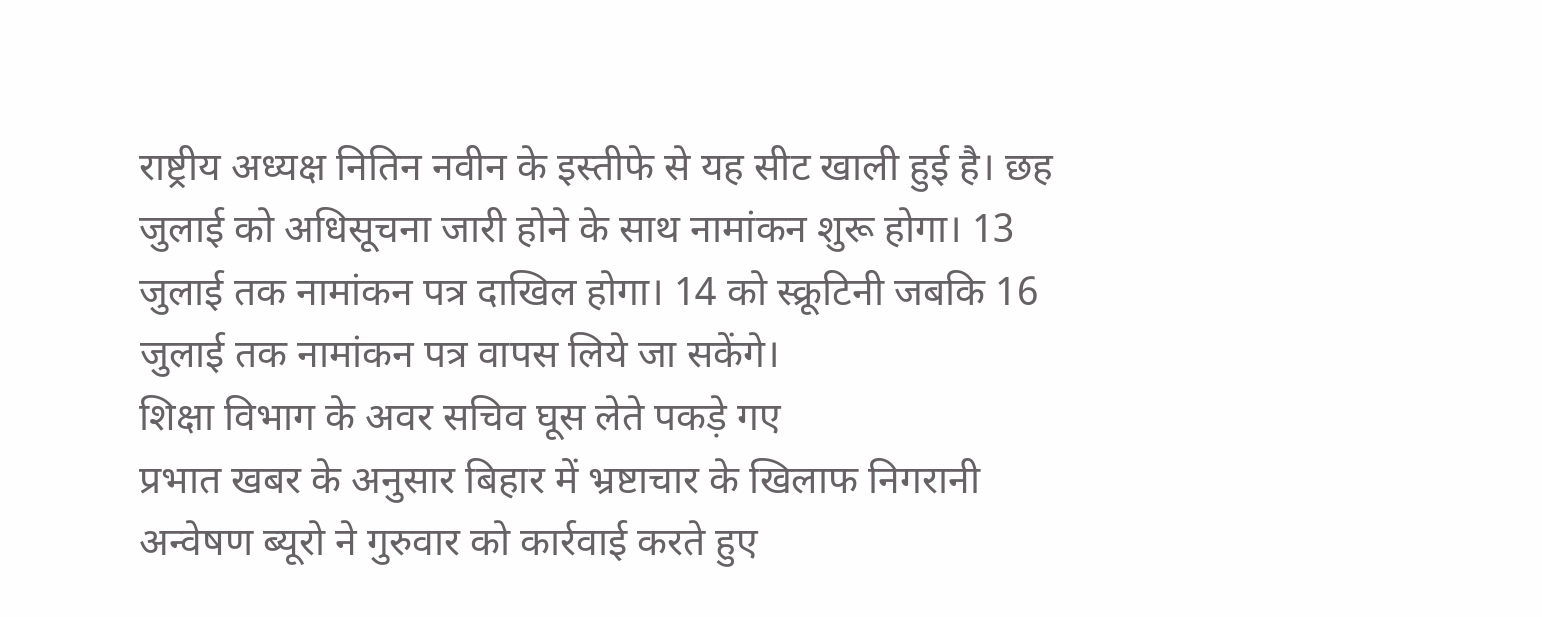राष्ट्रीय अध्यक्ष नितिन नवीन के इस्तीफे से यह सीट खाली हुई है। छह जुलाई को अधिसूचना जारी होने के साथ नामांकन शुरू होगा। 13 जुलाई तक नामांकन पत्र दाखिल होगा। 14 को स्क्रूटिनी जबकि 16 जुलाई तक नामांकन पत्र वापस लिये जा सकेंगे।
शिक्षा विभाग के अवर सचिव घूस लेते पकड़े गए
प्रभात खबर के अनुसार बिहार में भ्रष्टाचार के खिलाफ निगरानी अन्वेषण ब्यूरो ने गुरुवार को कार्रवाई करते हुए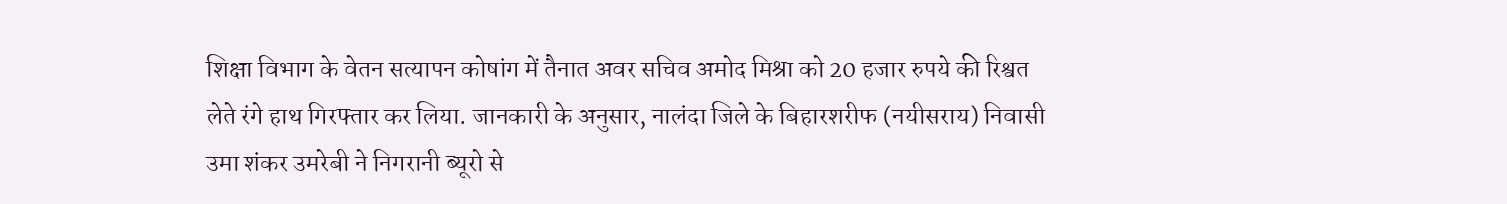शिक्षा विभाग के वेतन सत्यापन कोषांग में तैनात अवर सचिव अमोद मिश्रा को 20 हजार रुपये की रिश्वत लेते रंगे हाथ गिरफ्तार कर लिया. जानकारी के अनुसार, नालंदा जिले के बिहारशरीफ (नयीसराय) निवासी उमा शंकर उमरेबी ने निगरानी ब्यूरो से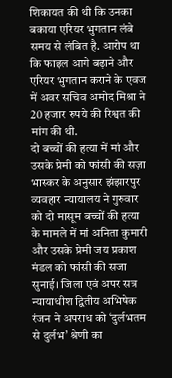शिकायत की थी कि उनका बकाया एरियर भुगतान लंबे समय से लंबित है. आरोप था कि फाइल आगे बढ़ाने और एरियर भुगतान कराने के एवज में अवर सचिव अमोद मिश्रा ने 20 हजार रुपये की रिश्वत की मांग की थी.
दो बच्चों की हत्या में मां और उसके प्रेमी को फांसी की सज़ा
भास्कर के अनुसार झंझारपुर व्यवहार न्यायालय ने गुरुवार को दो मासूम बच्चों की हत्या के मामले में मां अनिता कुमारी और उसके प्रेमी जय प्रकाश मंडल को फांसी की सजा सुनाई। जिला एवं अपर सत्र न्यायाधीश द्वितीय अभिषेक रंजन ने अपराध को ‘दुर्लभतम से दुर्लभ’ श्रेणी का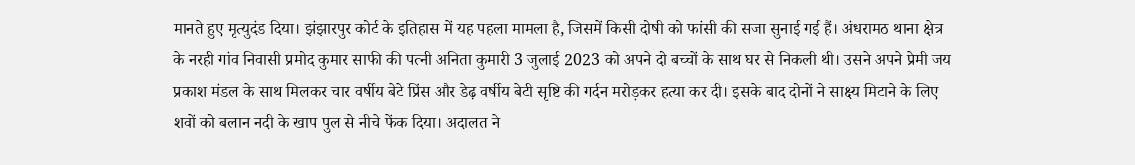मानते हुए मृत्युदंड दिया। झंझारपुर कोर्ट के इतिहास में यह पहला मामला है, जिसमें किसी दोषी को फांसी की सजा सुनाई गई हैं। अंधरामठ थाना क्षेत्र के नरही गांव निवासी प्रमोद कुमार साफी की पत्नी अनिता कुमारी 3 जुलाई 2023 को अपने दो बच्चों के साथ घर से निकली थी। उसने अपने प्रेमी जय प्रकाश मंडल के साथ मिलकर चार वर्षीय बेटे प्रिंस और डेढ़ वर्षीय बेटी सृष्टि की गर्दन मरोड़कर हत्या कर दी। इसके बाद दोनों ने साक्ष्य मिटाने के लिए शवों को बलान नदी के खाप पुल से नीचे फेंक दिया। अदालत ने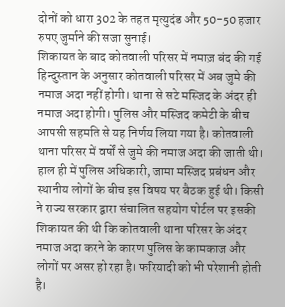दोनों को धारा 302 के तहत मृत्युदंड और 50-50 हजार रुपए जुर्माने की सजा सुनाई।
शिकायत के बाद कोतवाली परिसर में नमाज़ बंद की गई
हिन्दुस्तान के अनुसार कोतवाली परिसर में अब जुमे की नमाज अदा नहीं होगी। थाना से सटे मस्जिद के अंदर ही नमाज अदा होगी। पुलिस और मस्जिद कमेटी के बीच आपसी सहमति से यह निर्णय लिया गया है। कोतवाली थाना परिसर में वर्षों से जुमे की नमाज अदा की जाती थी। हाल ही में पुलिस अधिकारी, जामा मस्जिद प्रबंधन और स्थानीय लोगों के बीच इस विषय पर बैठक हुई थी। किसी ने राज्य सरकार द्वारा संचालित सहयोग पोर्टल पर इसकी शिकायत की थी कि कोतवाली थाना परिसर के अंदर नमाज अदा करने के कारण पुलिस के कामकाज और लोगों पर असर हो रहा है। फरियादी को भी परेशानी होती है।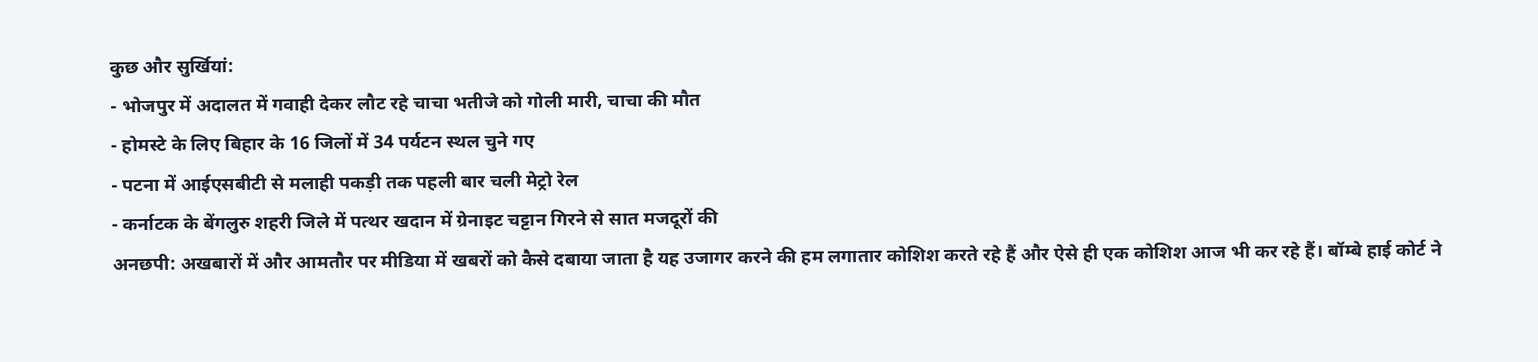कुछ और सुर्खियां:
- भोजपुर में अदालत में गवाही देकर लौट रहे चाचा भतीजे को गोली मारी, चाचा की मौत
- होमस्टे के लिए बिहार के 16 जिलों में 34 पर्यटन स्थल चुने गए
- पटना में आईएसबीटी से मलाही पकड़ी तक पहली बार चली मेट्रो रेल
- कर्नाटक के बेंगलुरु शहरी जिले में पत्थर खदान में ग्रेनाइट चट्टान गिरने से सात मजदूरों की
अनछपी: अखबारों में और आमतौर पर मीडिया में खबरों को कैसे दबाया जाता है यह उजागर करने की हम लगातार कोशिश करते रहे हैं और ऐसे ही एक कोशिश आज भी कर रहे हैं। बॉम्बे हाई कोर्ट ने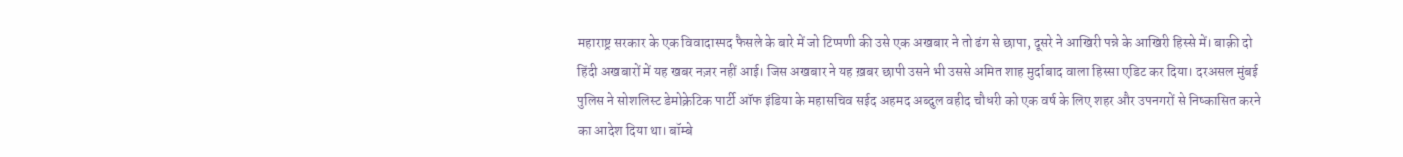महाराष्ट्र सरकार के एक विवादास्पद फैसले के बारे में जो टिप्पणी की उसे एक अखबार ने तो ढंग से छापा, दूसरे ने आखिरी पन्ने के आखिरी हिस्से में। बाक़ी दो हिंदी अखबारों में यह खबर नज़र नहीं आई। जिस अखबार ने यह ख़बर छापी उसने भी उससे अमित शाह मुर्दाबाद वाला हिस्सा एडिट कर दिया। दरअसल मुंबई पुलिस ने सोशलिस्ट डेमोक्रेटिक पार्टी ऑफ इंडिया के महासचिव सईद अहमद अब्दुल वहीद चौधरी को एक वर्ष के लिए शहर और उपनगरों से निष्कासित करने का आदेश दिया था। बॉम्बे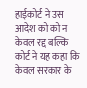हाईकोर्ट ने उस आदेश को को न केवल रद्द बल्कि कोर्ट ने यह कहा कि केवल सरकार के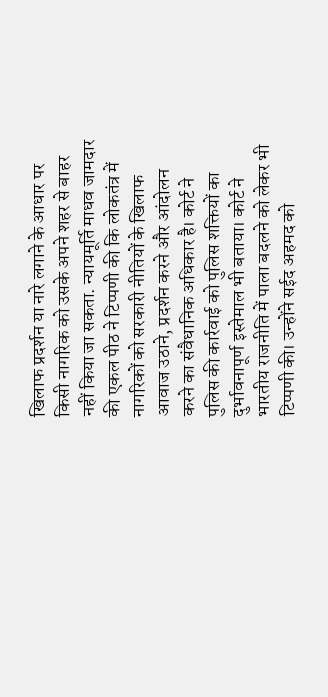खिलाफ प्रदर्शन या नारे लगाने के आधार पर किसी नागरिक को उसके अपने शहर से बाहर नहीं किया जा सकता. न्यायमूर्ति माधव जामदार की एकल पीठ ने टिप्पणी की कि लोकतंत्र में नागरिकों को सरकारी नीतियों के खिलाफ आवाज उठाने, प्रदर्शन करने और आंदोलन करने का संवैधानिक अधिकार है। कोर्ट ने पुलिस की कार्रवाई को पुलिस शक्तियों का दुर्भावनापूर्ण इस्तेमाल भी बताया। कोर्ट ने भारतीय राजनीति में पाला बदलने को लेकर भी टिप्पणी की। उन्होंने सईद अहमद को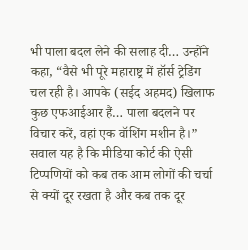भी पाला बदल लेने की सलाह दी… उन्होंने कहा, “वैसे भी पूरे महाराष्ट्र में हॉर्स ट्रेडिंग चल रही है। आपके (सईद अहमद) खिलाफ कुछ एफआईआर हैं… पाला बदलने पर विचार करें, वहां एक वॉशिंग मशीन है।” सवाल यह है कि मीडिया कोर्ट की ऐसी टिप्पणियों को कब तक आम लोगों की चर्चा से क्यों दूर रखता है और कब तक दूर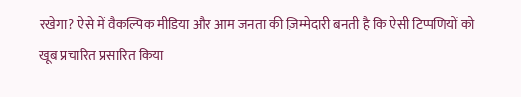रखेगा? ऐसे में वैकल्पिक मीडिया और आम जनता की ज़िम्मेदारी बनती है कि ऐसी टिप्पणियों को खूब प्रचारित प्रसारित किया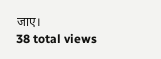जाए।
38 total views